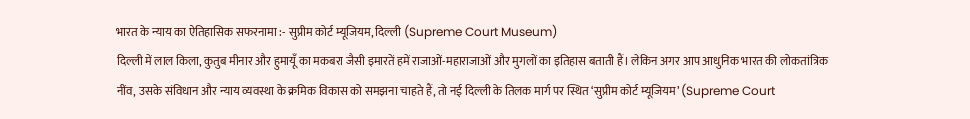भारत के न्याय का ऐतिहासिक सफरनामा :- सुप्रीम कोर्ट म्यूजियम, दिल्ली (Supreme Court Museum)
दिल्ली में लाल किला, कुतुब मीनार और हुमायूँ का मकबरा जैसी इमारतें हमें राजाओं-महाराजाओं और मुगलों का इतिहास बताती हैं। लेकिन अगर आप आधुनिक भारत की लोकतांत्रिक नींव, उसके संविधान और न्याय व्यवस्था के क्रमिक विकास को समझना चाहते हैं, तो नई दिल्ली के तिलक मार्ग पर स्थित ‘सुप्रीम कोर्ट म्यूजियम’ (Supreme Court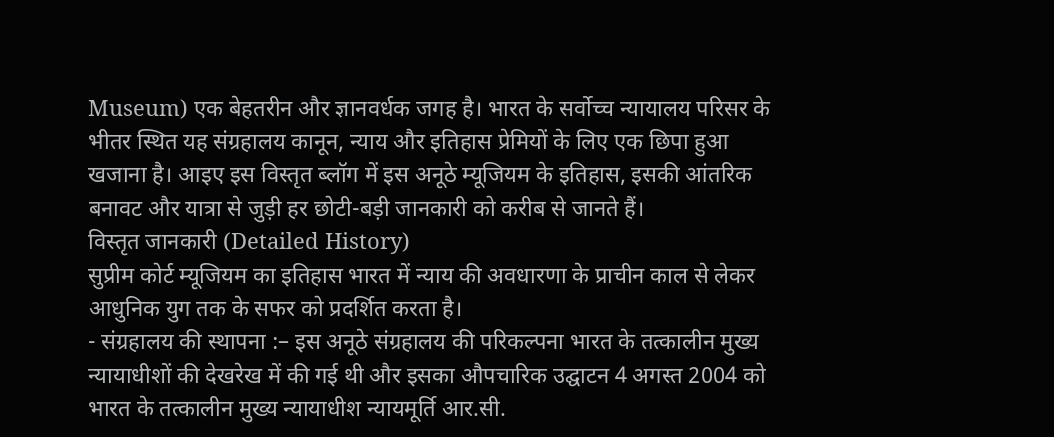Museum) एक बेहतरीन और ज्ञानवर्धक जगह है। भारत के सर्वोच्च न्यायालय परिसर के भीतर स्थित यह संग्रहालय कानून, न्याय और इतिहास प्रेमियों के लिए एक छिपा हुआ खजाना है। आइए इस विस्तृत ब्लॉग में इस अनूठे म्यूजियम के इतिहास, इसकी आंतरिक बनावट और यात्रा से जुड़ी हर छोटी-बड़ी जानकारी को करीब से जानते हैं।
विस्तृत जानकारी (Detailed History)
सुप्रीम कोर्ट म्यूजियम का इतिहास भारत में न्याय की अवधारणा के प्राचीन काल से लेकर आधुनिक युग तक के सफर को प्रदर्शित करता है।
- संग्रहालय की स्थापना :– इस अनूठे संग्रहालय की परिकल्पना भारत के तत्कालीन मुख्य न्यायाधीशों की देखरेख में की गई थी और इसका औपचारिक उद्घाटन 4 अगस्त 2004 को भारत के तत्कालीन मुख्य न्यायाधीश न्यायमूर्ति आर.सी.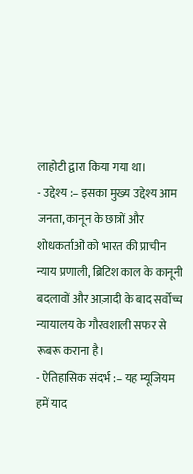लाहोटी द्वारा किया गया था।
- उद्देश्य :– इसका मुख्य उद्देश्य आम जनता, कानून के छात्रों और शोधकर्ताओं को भारत की प्राचीन न्याय प्रणाली, ब्रिटिश काल के कानूनी बदलावों और आज़ादी के बाद सर्वोच्च न्यायालय के गौरवशाली सफर से रूबरू कराना है।
- ऐतिहासिक संदर्भ :– यह म्यूजियम हमें याद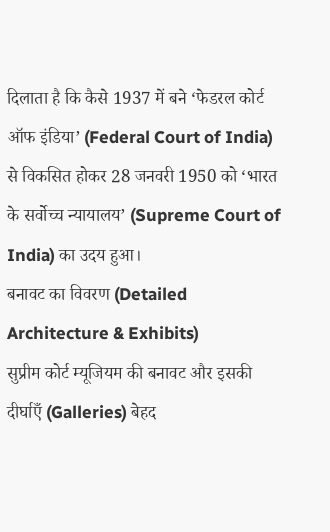दिलाता है कि कैसे 1937 में बने ‘फेडरल कोर्ट ऑफ इंडिया’ (Federal Court of India) से विकसित होकर 28 जनवरी 1950 को ‘भारत के सर्वोच्च न्यायालय’ (Supreme Court of India) का उदय हुआ।
बनावट का विवरण (Detailed Architecture & Exhibits)
सुप्रीम कोर्ट म्यूजियम की बनावट और इसकी दीर्घाएँ (Galleries) बेहद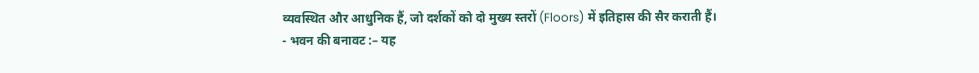व्यवस्थित और आधुनिक हैं, जो दर्शकों को दो मुख्य स्तरों (Floors) में इतिहास की सैर कराती हैं।
- भवन की बनावट :– यह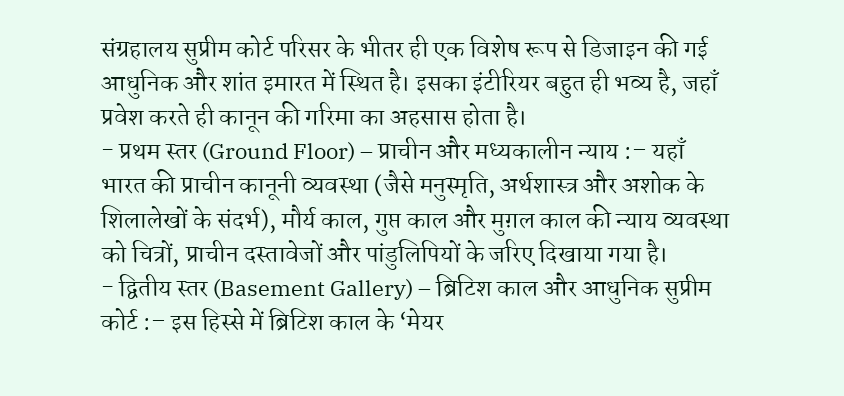संग्रहालय सुप्रीम कोर्ट परिसर के भीतर ही एक विशेष रूप से डिजाइन की गई आधुनिक और शांत इमारत में स्थित है। इसका इंटीरियर बहुत ही भव्य है, जहाँ प्रवेश करते ही कानून की गरिमा का अहसास होता है।
- प्रथम स्तर (Ground Floor) – प्राचीन और मध्यकालीन न्याय :– यहाँ भारत की प्राचीन कानूनी व्यवस्था (जैसे मनुस्मृति, अर्थशास्त्र और अशोक के शिलालेखों के संदर्भ), मौर्य काल, गुप्त काल और मुग़ल काल की न्याय व्यवस्था को चित्रों, प्राचीन दस्तावेजों और पांडुलिपियों के जरिए दिखाया गया है।
- द्वितीय स्तर (Basement Gallery) – ब्रिटिश काल और आधुनिक सुप्रीम कोर्ट :– इस हिस्से में ब्रिटिश काल के ‘मेयर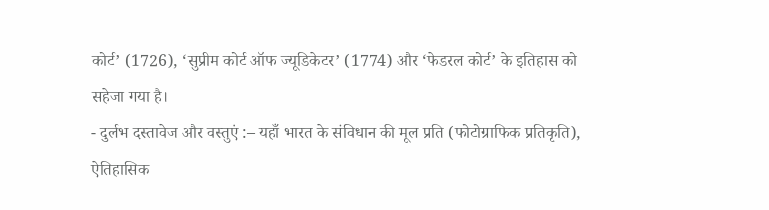कोर्ट’ (1726), ‘सुप्रीम कोर्ट ऑफ ज्यूडिकेटर’ (1774) और ‘फेडरल कोर्ट’ के इतिहास को सहेजा गया है।
- दुर्लभ दस्तावेज और वस्तुएं :– यहाँ भारत के संविधान की मूल प्रति (फोटोग्राफिक प्रतिकृति), ऐतिहासिक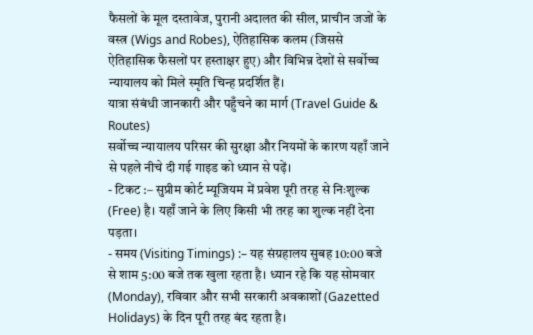फैसलों के मूल दस्तावेज, पुरानी अदालत की सील, प्राचीन जजों के वस्त्र (Wigs and Robes), ऐतिहासिक कलम (जिससे ऐतिहासिक फैसलों पर हस्ताक्षर हुए) और विभिन्न देशों से सर्वोच्च न्यायालय को मिले स्मृति चिन्ह प्रदर्शित हैं।
यात्रा संबंधी जानकारी और पहुँचने का मार्ग (Travel Guide & Routes)
सर्वोच्च न्यायालय परिसर की सुरक्षा और नियमों के कारण यहाँ जाने से पहले नीचे दी गई गाइड को ध्यान से पढ़ें।
- टिकट :– सुप्रीम कोर्ट म्यूजियम में प्रवेश पूरी तरह से निःशुल्क (Free) है। यहाँ जाने के लिए किसी भी तरह का शुल्क नहीं देना पड़ता।
- समय (Visiting Timings) :– यह संग्रहालय सुबह 10:00 बजे से शाम 5:00 बजे तक खुला रहता है। ध्यान रहे कि यह सोमवार (Monday), रविवार और सभी सरकारी अवकाशों (Gazetted Holidays) के दिन पूरी तरह बंद रहता है।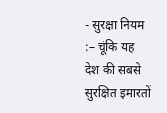- सुरक्षा नियम :– चूंकि यह देश की सबसे सुरक्षित इमारतों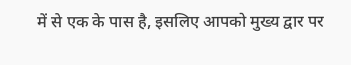में से एक के पास है, इसलिए आपको मुख्य द्वार पर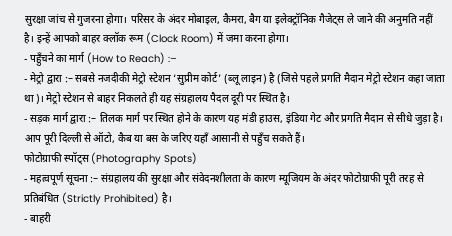सुरक्षा जांच से गुजरना होगा। परिसर के अंदर मोबाइल, कैमरा, बैग या इलेक्ट्रॉनिक गैजेट्स ले जाने की अनुमति नहीं है। इन्हें आपको बाहर क्लॉक रूम (Clock Room) में जमा करना होगा।
- पहुँचने का मार्ग (How to Reach) :–
- मेट्रो द्वारा :– सबसे नजदीकी मेट्रो स्टेशन ‘सुप्रीम कोर्ट’ (ब्लू लाइन) है (जिसे पहले प्रगति मैदान मेट्रो स्टेशन कहा जाता था)। मेट्रो स्टेशन से बाहर निकलते ही यह संग्रहालय पैदल दूरी पर स्थित है।
- सड़क मार्ग द्वारा :– तिलक मार्ग पर स्थित होने के कारण यह मंडी हाउस, इंडिया गेट और प्रगति मैदान से सीधे जुड़ा है। आप पूरी दिल्ली से ऑटो, कैब या बस के जरिए यहाँ आसानी से पहुँच सकते हैं।
फोटोग्राफी स्पॉट्स (Photography Spots)
- महत्वपूर्ण सूचना :– संग्रहालय की सुरक्षा और संवेदनशीलता के कारण म्यूजियम के अंदर फोटोग्राफी पूरी तरह से प्रतिबंधित (Strictly Prohibited) है।
- बाहरी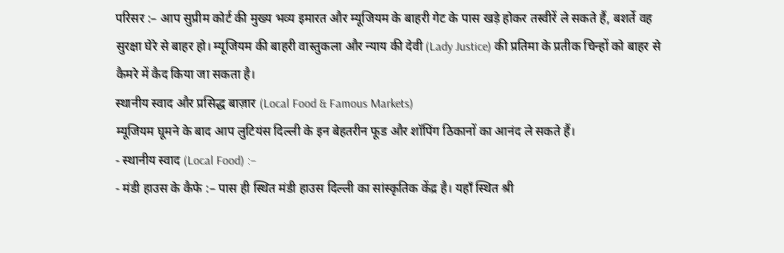परिसर :– आप सुप्रीम कोर्ट की मुख्य भव्य इमारत और म्यूजियम के बाहरी गेट के पास खड़े होकर तस्वीरें ले सकते हैं, बशर्ते वह सुरक्षा घेरे से बाहर हो। म्यूजियम की बाहरी वास्तुकला और न्याय की देवी (Lady Justice) की प्रतिमा के प्रतीक चिन्हों को बाहर से कैमरे में कैद किया जा सकता है।
स्थानीय स्वाद और प्रसिद्ध बाज़ार (Local Food & Famous Markets)
म्यूजियम घूमने के बाद आप लुटियंस दिल्ली के इन बेहतरीन फूड और शॉपिंग ठिकानों का आनंद ले सकते हैं।
- स्थानीय स्वाद (Local Food) :–
- मंडी हाउस के कैफे :– पास ही स्थित मंडी हाउस दिल्ली का सांस्कृतिक केंद्र है। यहाँ स्थित श्री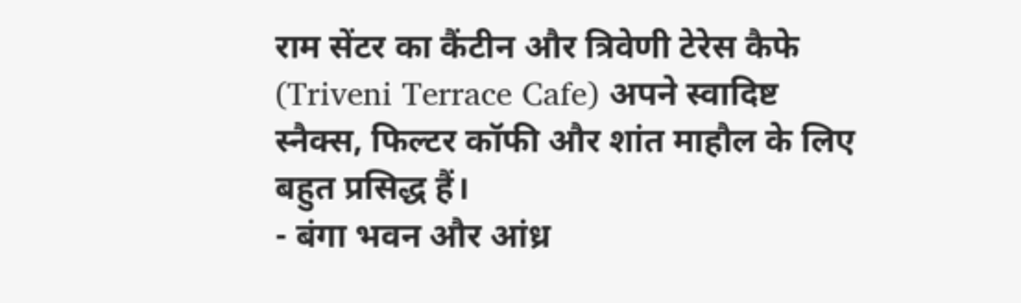राम सेंटर का कैंटीन और त्रिवेणी टेरेस कैफे (Triveni Terrace Cafe) अपने स्वादिष्ट स्नैक्स, फिल्टर कॉफी और शांत माहौल के लिए बहुत प्रसिद्ध हैं।
- बंगा भवन और आंध्र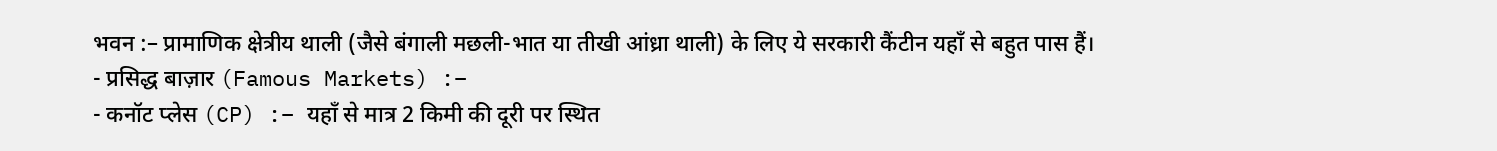भवन :– प्रामाणिक क्षेत्रीय थाली (जैसे बंगाली मछली-भात या तीखी आंध्रा थाली) के लिए ये सरकारी कैंटीन यहाँ से बहुत पास हैं।
- प्रसिद्ध बाज़ार (Famous Markets) :–
- कनॉट प्लेस (CP) :– यहाँ से मात्र 2 किमी की दूरी पर स्थित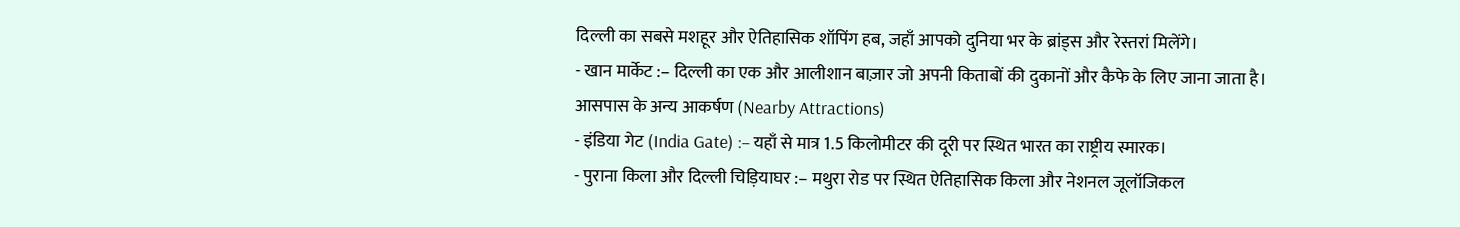दिल्ली का सबसे मशहूर और ऐतिहासिक शॉपिंग हब, जहाँ आपको दुनिया भर के ब्रांड्स और रेस्तरां मिलेंगे।
- खान मार्केट :– दिल्ली का एक और आलीशान बाज़ार जो अपनी किताबों की दुकानों और कैफे के लिए जाना जाता है।
आसपास के अन्य आकर्षण (Nearby Attractions)
- इंडिया गेट (India Gate) :– यहाँ से मात्र 1.5 किलोमीटर की दूरी पर स्थित भारत का राष्ट्रीय स्मारक।
- पुराना किला और दिल्ली चिड़ियाघर :– मथुरा रोड पर स्थित ऐतिहासिक किला और नेशनल जूलॉजिकल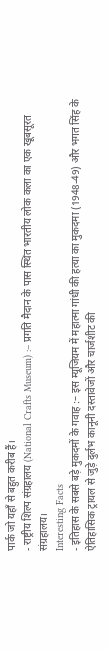पार्क जो यहाँ से बहुत करीब हैं।
- राष्ट्रीय शिल्प संग्रहालय (National Crafts Museum) :– प्रगति मैदान के पास स्थित भारतीय लोक कला का एक खूबसूरत संग्रहालय।
Interesting Facts
- इतिहास के सबसे बड़े मुकदमों के गवाह :– इस म्यूजियम में महात्मा गांधी की हत्या का मुकदमा (1948-49) और भगत सिंह के ऐतिहासिक ट्रायल से जुड़े दुर्लभ कानूनी दस्तावेजों और चार्जशीट की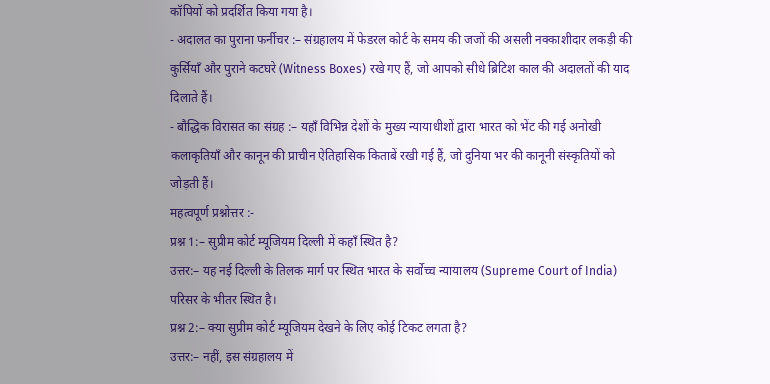कॉपियों को प्रदर्शित किया गया है।
- अदालत का पुराना फर्नीचर :– संग्रहालय में फेडरल कोर्ट के समय की जजों की असली नक्काशीदार लकड़ी की कुर्सियाँ और पुराने कटघरे (Witness Boxes) रखे गए हैं, जो आपको सीधे ब्रिटिश काल की अदालतों की याद दिलाते हैं।
- बौद्धिक विरासत का संग्रह :– यहाँ विभिन्न देशों के मुख्य न्यायाधीशों द्वारा भारत को भेंट की गई अनोखी कलाकृतियाँ और कानून की प्राचीन ऐतिहासिक किताबें रखी गई हैं, जो दुनिया भर की कानूनी संस्कृतियों को जोड़ती हैं।
महत्वपूर्ण प्रश्नोत्तर :-
प्रश्न 1:– सुप्रीम कोर्ट म्यूजियम दिल्ली में कहाँ स्थित है?
उत्तर:– यह नई दिल्ली के तिलक मार्ग पर स्थित भारत के सर्वोच्च न्यायालय (Supreme Court of India) परिसर के भीतर स्थित है।
प्रश्न 2:– क्या सुप्रीम कोर्ट म्यूजियम देखने के लिए कोई टिकट लगता है?
उत्तर:– नहीं, इस संग्रहालय में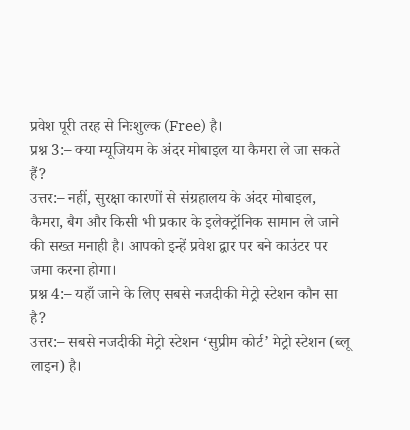प्रवेश पूरी तरह से निःशुल्क (Free) है।
प्रश्न 3:– क्या म्यूजियम के अंदर मोबाइल या कैमरा ले जा सकते हैं?
उत्तर:– नहीं, सुरक्षा कारणों से संग्रहालय के अंदर मोबाइल, कैमरा, बैग और किसी भी प्रकार के इलेक्ट्रॉनिक सामान ले जाने की सख्त मनाही है। आपको इन्हें प्रवेश द्वार पर बने काउंटर पर जमा करना होगा।
प्रश्न 4:– यहाँ जाने के लिए सबसे नजदीकी मेट्रो स्टेशन कौन सा है?
उत्तर:– सबसे नजदीकी मेट्रो स्टेशन ‘सुप्रीम कोर्ट’ मेट्रो स्टेशन (ब्लू लाइन) है।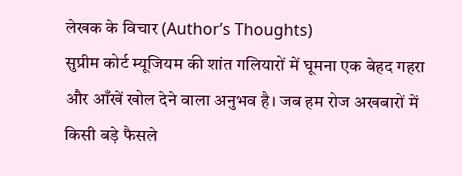लेखक के विचार (Author’s Thoughts)
सुप्रीम कोर्ट म्यूजियम की शांत गलियारों में घूमना एक बेहद गहरा और आँखें खोल देने वाला अनुभव है। जब हम रोज अखबारों में किसी बड़े फैसले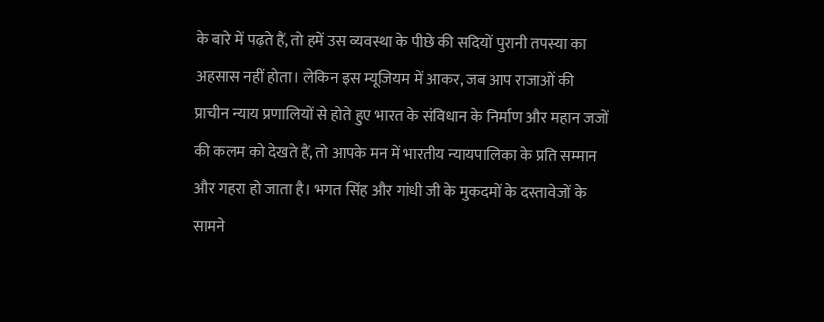के बारे में पढ़ते हैं, तो हमें उस व्यवस्था के पीछे की सदियों पुरानी तपस्या का अहसास नहीं होता। लेकिन इस म्यूजियम में आकर, जब आप राजाओं की प्राचीन न्याय प्रणालियों से होते हुए भारत के संविधान के निर्माण और महान जजों की कलम को देखते हैं, तो आपके मन में भारतीय न्यायपालिका के प्रति सम्मान और गहरा हो जाता है। भगत सिंह और गांधी जी के मुकदमों के दस्तावेजों के सामने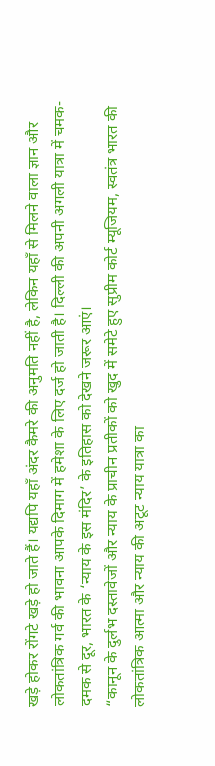खड़े होकर रोंगटे खड़े हो जाते हैं। यद्यपि यहाँ अंदर कैमरे की अनुमति नहीं है, लेकिन यहाँ से मिलने वाला ज्ञान और लोकतांत्रिक गर्व की भावना आपके दिमाग में हमेशा के लिए दर्ज हो जाती है। दिल्ली की अपनी अगली यात्रा में चमक-दमक से दूर, भारत के ‘न्याय के इस मंदिर’ के इतिहास को देखने जरूर आएं।
“कानून के दुर्लभ दस्तावेजों और न्याय के प्राचीन प्रतीकों को खुद में समेटे हुए सुप्रीम कोर्ट म्यूजियम, स्वतंत्र भारत की लोकतांत्रिक आत्मा और न्याय की अटूट न्याय यात्रा का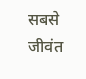सबसे जीवंत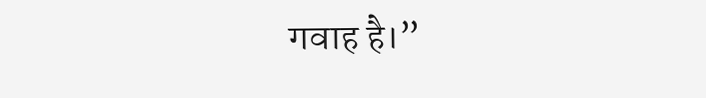गवाह है।”